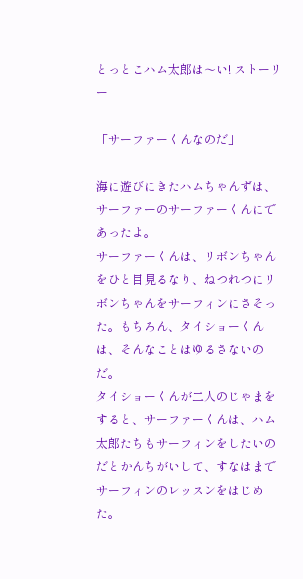とっとこハム太郎は〜い! ストーリー

「サーファーくんなのだ」

海に遊びにきたハムちゃんずは、サーファーのサーファーくんにであったよ。
サーファーくんは、リボンちゃんをひと目見るなり、ねつれつにリボンちゃんをサーフィンにさそった。もちろん、タイショーくんは、そんなことはゆるさないのだ。
タイショーくんが二人のじゃまをすると、サーファーくんは、ハム太郎たちもサーフィンをしたいのだとかんちがいして、すなはまでサーフィンのレッスンをはじめた。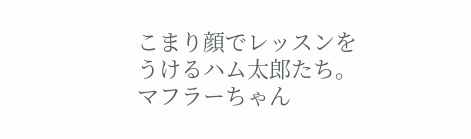こまり顔でレッスンをうけるハム太郎たち。マフラーちゃん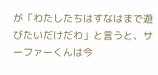が「わたしたちはすなはまで遊びたいだけだわ」と言うと、サーファーくんは今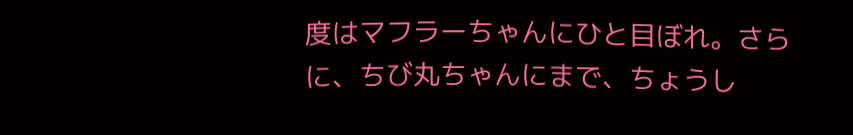度はマフラーちゃんにひと目ぼれ。さらに、ちび丸ちゃんにまで、ちょうし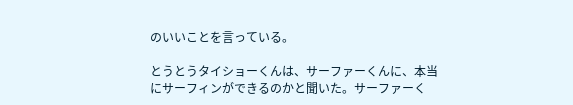のいいことを言っている。

とうとうタイショーくんは、サーファーくんに、本当にサーフィンができるのかと聞いた。サーファーく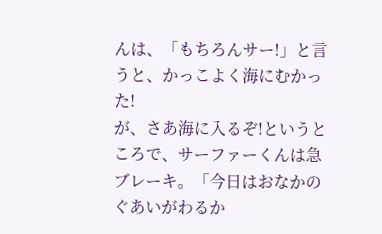んは、「もちろんサー!」と言うと、かっこよく海にむかった!
が、さあ海に入るぞ!というところで、サーファーくんは急ブレーキ。「今日はおなかのぐあいがわるか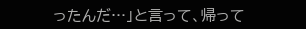ったんだ…」と言って、帰って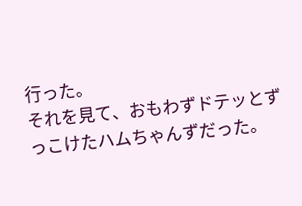行った。
それを見て、おもわずドテッとずっこけたハムちゃんずだった。